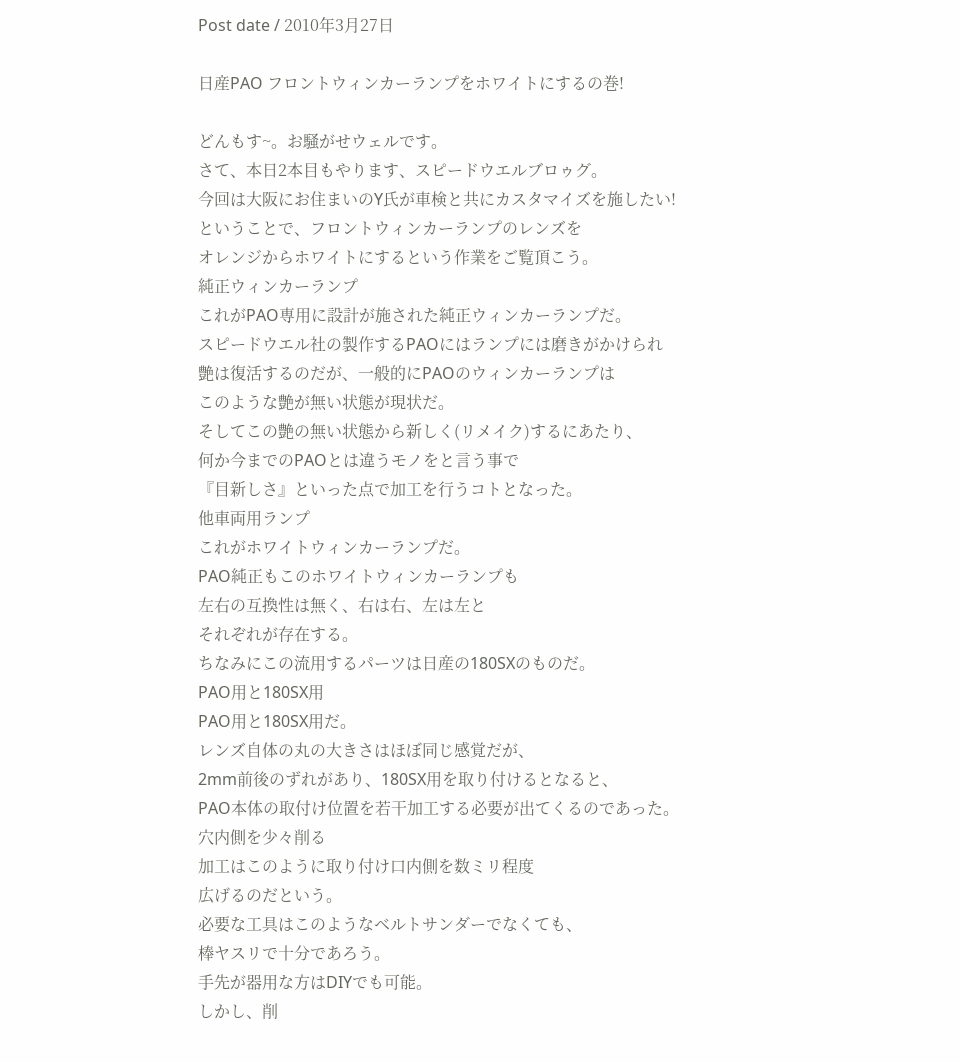Post date / 2010年3月27日

日産PAO フロントウィンカーランプをホワイトにするの巻!

どんもす~。お騒がせウェルです。
さて、本日2本目もやります、スピードウエルブロゥグ。
今回は大阪にお住まいのY氏が車検と共にカスタマイズを施したい!
ということで、フロントウィンカーランプのレンズを
オレンジからホワイトにするという作業をご覧頂こう。
純正ウィンカーランプ
これがPAO専用に設計が施された純正ウィンカーランプだ。
スピードウエル社の製作するPAOにはランプには磨きがかけられ
艶は復活するのだが、一般的にPAOのウィンカーランプは
このような艶が無い状態が現状だ。
そしてこの艶の無い状態から新しく(リメイク)するにあたり、
何か今までのPAOとは違うモノをと言う事で
『目新しさ』といった点で加工を行うコトとなった。
他車両用ランプ
これがホワイトウィンカーランプだ。
PAO純正もこのホワイトウィンカーランプも
左右の互換性は無く、右は右、左は左と
それぞれが存在する。
ちなみにこの流用するパーツは日産の180SXのものだ。
PAO用と180SX用
PAO用と180SX用だ。
レンズ自体の丸の大きさはほぼ同じ感覚だが、
2mm前後のずれがあり、180SX用を取り付けるとなると、
PAO本体の取付け位置を若干加工する必要が出てくるのであった。
穴内側を少々削る
加工はこのように取り付け口内側を数ミリ程度
広げるのだという。
必要な工具はこのようなベルトサンダーでなくても、
棒ヤスリで十分であろう。
手先が器用な方はDIYでも可能。
しかし、削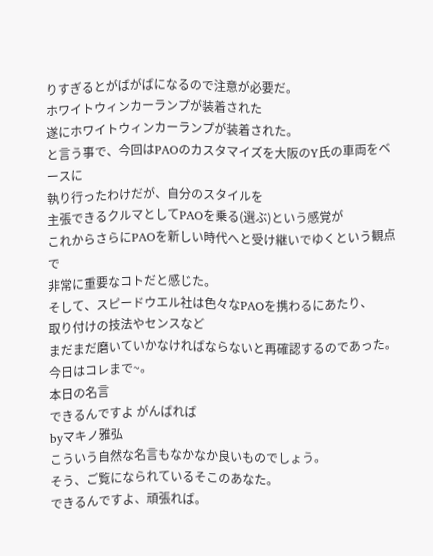りすぎるとがばがばになるので注意が必要だ。
ホワイトウィンカーランプが装着された
遂にホワイトウィンカーランプが装着された。
と言う事で、今回はPAOのカスタマイズを大阪のY氏の車両をベースに
執り行ったわけだが、自分のスタイルを
主張できるクルマとしてPAOを乗る(選ぶ)という感覚が
これからさらにPAOを新しい時代へと受け継いでゆくという観点で
非常に重要なコトだと感じた。
そして、スピードウエル社は色々なPAOを携わるにあたり、
取り付けの技法やセンスなど
まだまだ磨いていかなければならないと再確認するのであった。
今日はコレまで~。
本日の名言
できるんですよ がんばれば
byマキノ雅弘
こういう自然な名言もなかなか良いものでしょう。
そう、ご覧になられているそこのあなた。
できるんですよ、頑張れば。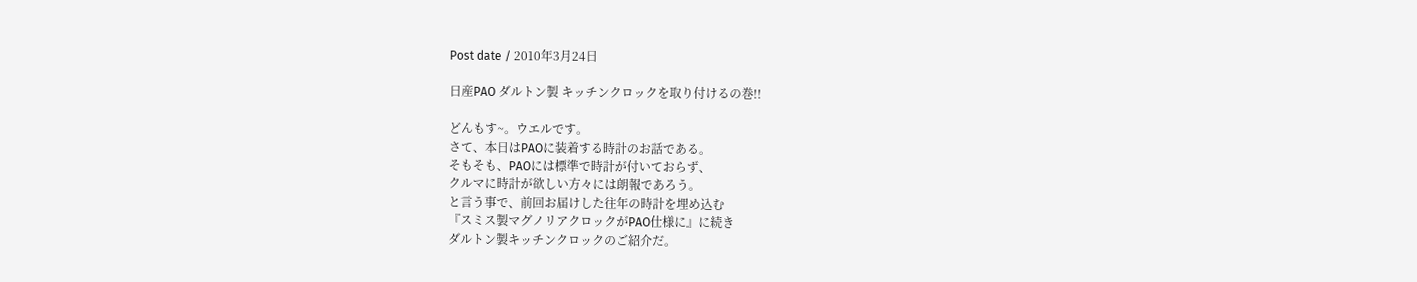Post date / 2010年3月24日

日産PAO ダルトン製 キッチンクロックを取り付けるの巻!!

どんもす~。ウエルです。
さて、本日はPAOに装着する時計のお話である。
そもそも、PAOには標準で時計が付いておらず、
クルマに時計が欲しい方々には朗報であろう。
と言う事で、前回お届けした往年の時計を埋め込む
『スミス製マグノリアクロックがPAO仕様に』に続き
ダルトン製キッチンクロックのご紹介だ。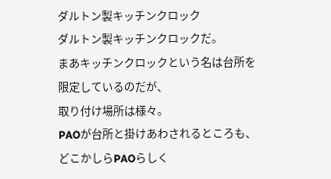ダルトン製キッチンクロック
ダルトン製キッチンクロックだ。
まあキッチンクロックという名は台所を限定しているのだが、
取り付け場所は様々。
PAOが台所と掛けあわされるところも、どこかしらPAOらしく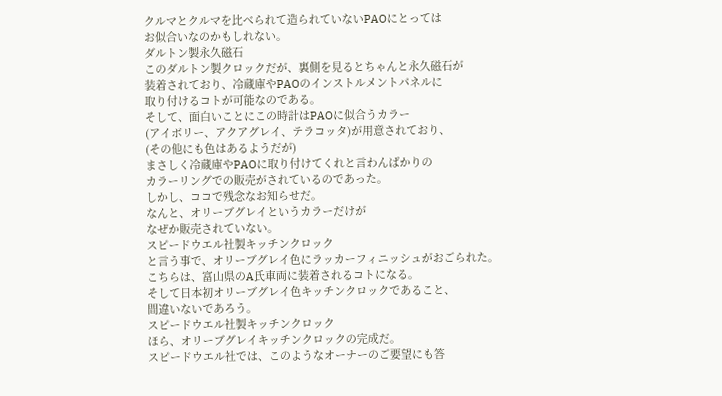クルマとクルマを比べられて造られていないPAOにとっては
お似合いなのかもしれない。
ダルトン製永久磁石
このダルトン製クロックだが、裏側を見るとちゃんと永久磁石が
装着されており、冷蔵庫やPAOのインストルメントパネルに
取り付けるコトが可能なのである。
そして、面白いことにこの時計はPAOに似合うカラー
(アイボリー、アクアグレイ、テラコッタ)が用意されており、
(その他にも色はあるようだが)
まさしく冷蔵庫やPAOに取り付けてくれと言わんばかりの
カラーリングでの販売がされているのであった。
しかし、ココで残念なお知らせだ。
なんと、オリーブグレイというカラーだけが
なぜか販売されていない。
スピードウエル社製キッチンクロック
と言う事で、オリーブグレイ色にラッカーフィニッシュがおごられた。
こちらは、富山県のA氏車両に装着されるコトになる。
そして日本初オリーブグレイ色キッチンクロックであること、
間違いないであろう。
スピードウエル社製キッチンクロック
ほら、オリーブグレイキッチンクロックの完成だ。
スピードウエル社では、このようなオーナーのご要望にも答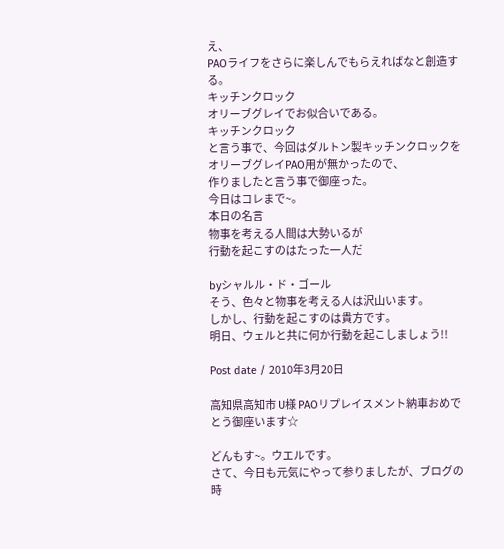え、
PAOライフをさらに楽しんでもらえればなと創造する。
キッチンクロック
オリーブグレイでお似合いである。
キッチンクロック
と言う事で、今回はダルトン製キッチンクロックを
オリーブグレイPAO用が無かったので、
作りましたと言う事で御座った。
今日はコレまで~。
本日の名言
物事を考える人間は大勢いるが
行動を起こすのはたった一人だ

byシャルル・ド・ゴール
そう、色々と物事を考える人は沢山います。
しかし、行動を起こすのは貴方です。
明日、ウェルと共に何か行動を起こしましょう!!

Post date / 2010年3月20日

高知県高知市 U様 PAOリプレイスメント納車おめでとう御座います☆

どんもす~。ウエルです。
さて、今日も元気にやって参りましたが、ブログの時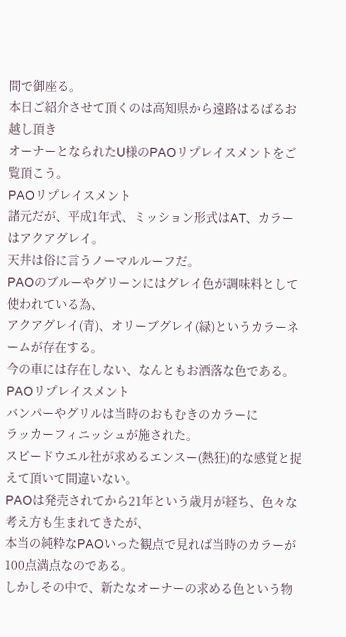間で御座る。
本日ご紹介させて頂くのは高知県から遠路はるばるお越し頂き
オーナーとなられたU様のPAOリプレイスメントをご覧頂こう。
PAOリプレイスメント
諸元だが、平成1年式、ミッション形式はAT、カラーはアクアグレイ。
天井は俗に言うノーマルルーフだ。
PAOのブルーやグリーンにはグレイ色が調味料として使われている為、
アクアグレイ(青)、オリーブグレイ(緑)というカラーネームが存在する。
今の車には存在しない、なんともお洒落な色である。
PAOリプレイスメント
バンパーやグリルは当時のおもむきのカラーに
ラッカーフィニッシュが施された。
スピードウエル社が求めるエンスー(熱狂)的な感覚と捉えて頂いて間違いない。
PAOは発売されてから21年という歳月が経ち、色々な考え方も生まれてきたが、
本当の純粋なPAOいった観点で見れば当時のカラーが100点満点なのである。
しかしその中で、新たなオーナーの求める色という物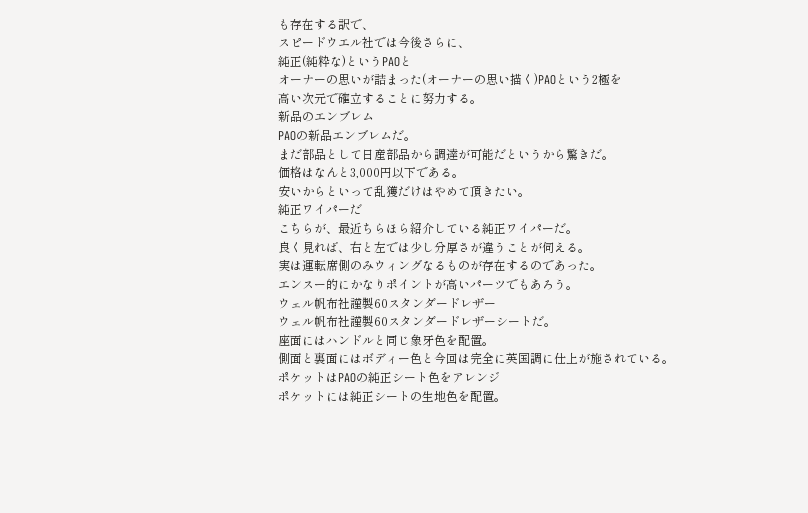も存在する訳で、
スピードウエル社では今後さらに、
純正(純粋な)というPAOと
オーナーの思いが詰まった(オーナーの思い描く)PAOという2極を
高い次元で確立することに努力する。
新品のエンブレム
PAOの新品エンブレムだ。
まだ部品として日産部品から調達が可能だというから驚きだ。
価格はなんと3,000円以下である。
安いからといって乱獲だけはやめて頂きたい。
純正ワイパーだ
こちらが、最近ちらほら紹介している純正ワイパーだ。
良く見れば、右と左では少し分厚さが違うことが伺える。
実は運転席側のみウィングなるものが存在するのであった。
エンスー的にかなりポイントが高いパーツでもあろう。
ウェル帆布社謹製60スタンダードレザー
ウェル帆布社謹製60スタンダードレザーシートだ。
座面にはハンドルと同じ象牙色を配置。
側面と裏面にはボディー色と今回は完全に英国調に仕上が施されている。
ポケットはPAOの純正シート色をアレンジ
ポケットには純正シートの生地色を配置。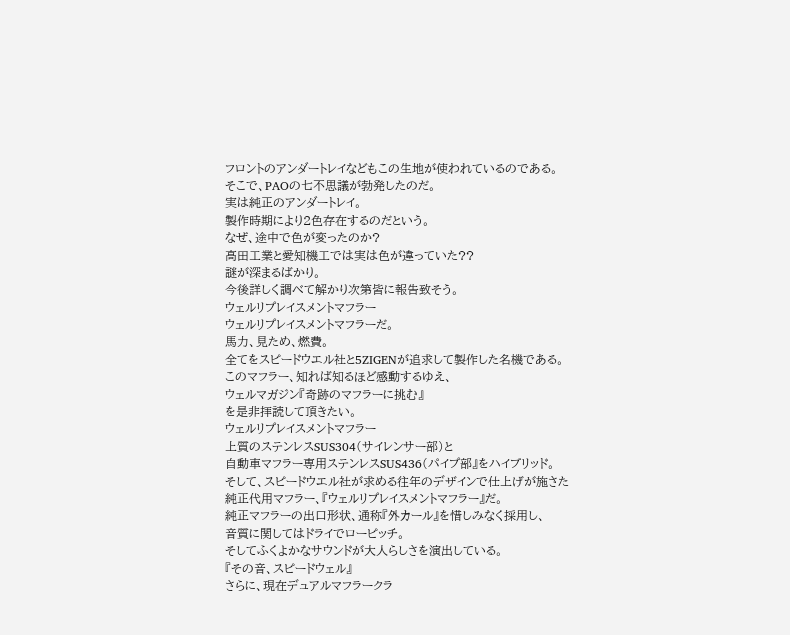フロントのアンダートレイなどもこの生地が使われているのである。
そこで、PAOの七不思議が勃発したのだ。
実は純正のアンダートレイ。
製作時期により2色存在するのだという。
なぜ、途中で色が変ったのか?
高田工業と愛知機工では実は色が違っていた??
謎が深まるばかり。
今後詳しく調べて解かり次第皆に報告致そう。
ウェルリプレイスメントマフラー
ウェルリプレイスメントマフラーだ。
馬力、見ため、燃費。
全てをスピードウエル社と5ZIGENが追求して製作した名機である。
このマフラー、知れば知るほど感動するゆえ、
ウェルマガジン『奇跡のマフラーに挑む』
を是非拝読して頂きたい。
ウェルリプレイスメントマフラー
上質のステンレスSUS304(サイレンサー部)と
自動車マフラー専用ステンレスSUS436(パイプ部』をハイブリッド。
そして、スピードウエル社が求める往年のデザインで仕上げが施さた
純正代用マフラー、『ウェルリプレイスメントマフラー』だ。
純正マフラーの出口形状、通称『外カール』を惜しみなく採用し、
音質に関してはドライでローピッチ。
そしてふくよかなサウンドが大人らしさを演出している。
『その音、スピードウェル』
さらに、現在デュアルマフラークラ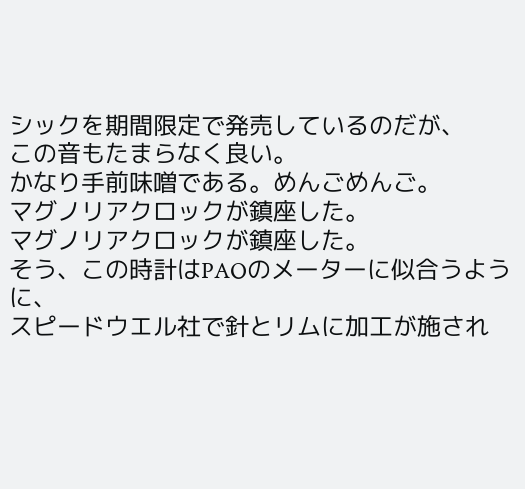シックを期間限定で発売しているのだが、
この音もたまらなく良い。
かなり手前味噌である。めんごめんご。
マグノリアクロックが鎮座した。
マグノリアクロックが鎮座した。
そう、この時計はPAOのメーターに似合うように、
スピードウエル社で針とリムに加工が施され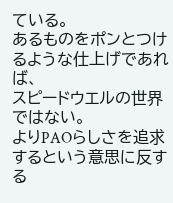ている。
あるものをポンとつけるような仕上げであれば、
スピードウエルの世界ではない。
よりPAOらしさを追求するという意思に反する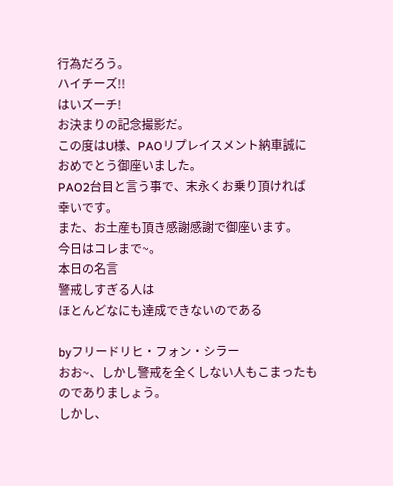行為だろう。
ハイチーズ!!
はいズーチ!
お決まりの記念撮影だ。
この度はU様、PAOリプレイスメント納車誠におめでとう御座いました。
PAO2台目と言う事で、末永くお乗り頂ければ幸いです。
また、お土産も頂き感謝感謝で御座います。
今日はコレまで~。
本日の名言
警戒しすぎる人は
ほとんどなにも達成できないのである

byフリードリヒ・フォン・シラー
おお~、しかし警戒を全くしない人もこまったものでありましょう。
しかし、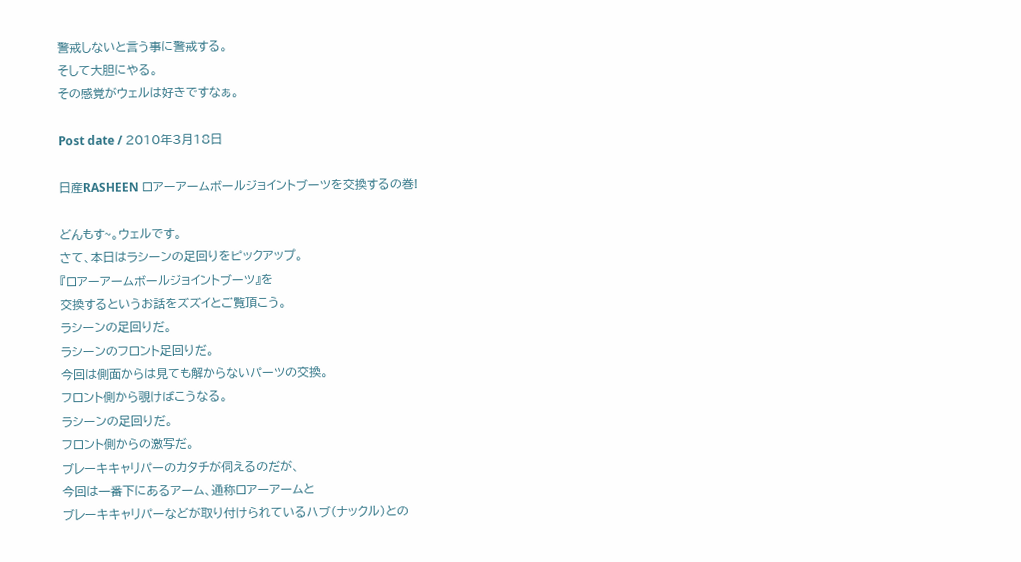警戒しないと言う事に警戒する。
そして大胆にやる。
その感覚がウェルは好きですなぁ。

Post date / 2010年3月18日

日産RASHEEN ロアーアームボールジョイントブーツを交換するの巻!

どんもす~。ウェルです。
さて、本日はラシーンの足回りをピックアップ。
『ロアーアームボールジョイントブーツ』を
交換するというお話をズズイとご覧頂こう。
ラシーンの足回りだ。
ラシーンのフロント足回りだ。
今回は側面からは見ても解からないパーツの交換。
フロント側から覗けばこうなる。
ラシーンの足回りだ。
フロント側からの激写だ。
ブレーキキャリパーのカタチが伺えるのだが、
今回は一番下にあるアーム、通称ロアーアームと
ブレーキキャリパーなどが取り付けられているハブ(ナックル)との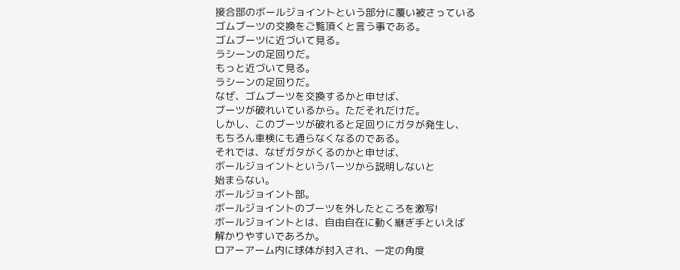接合部のボールジョイントという部分に覆い被さっている
ゴムブーツの交換をご覧頂くと言う事である。
ゴムブーツに近づいて見る。
ラシーンの足回りだ。
もっと近づいて見る。
ラシーンの足回りだ。
なぜ、ゴムブーツを交換するかと申せば、
ブーツが破れいているから。ただそれだけだ。
しかし、このブーツが破れると足回りにガタが発生し、
もちろん車検にも通らなくなるのである。
それでは、なぜガタがくるのかと申せば、
ボールジョイントというパーツから説明しないと
始まらない。
ボールジョイント部。
ボールジョイントのブーツを外したところを激写!
ボールジョイントとは、自由自在に動く継ぎ手といえば
解かりやすいであろか。
ロアーアーム内に球体が封入され、一定の角度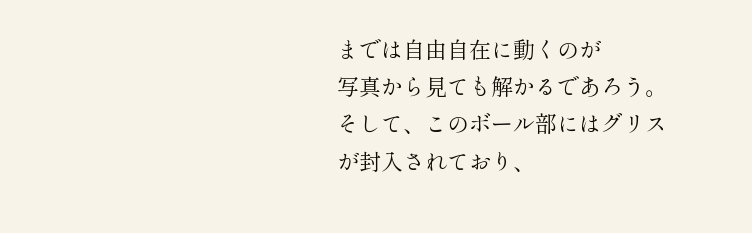までは自由自在に動くのが
写真から見ても解かるであろう。
そして、このボール部にはグリスが封入されており、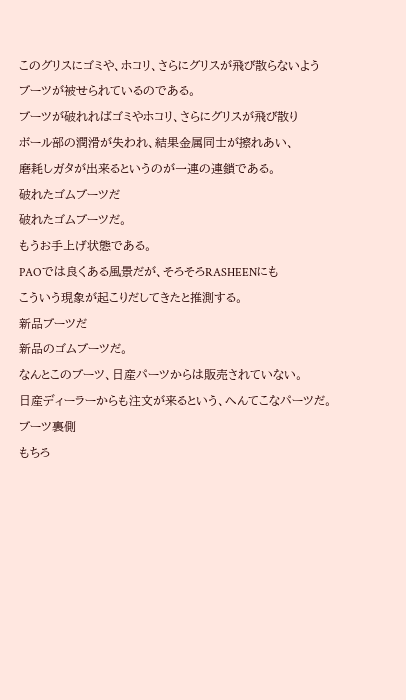このグリスにゴミや、ホコリ、さらにグリスが飛び散らないよう
ブーツが被せられているのである。
ブーツが破れればゴミやホコリ、さらにグリスが飛び散り
ボール部の潤滑が失われ、結果金属同士が擦れあい、
磨耗しガタが出来るというのが一連の連鎖である。
破れたゴムブーツだ
破れたゴムブーツだ。
もうお手上げ状態である。
PAOでは良くある風景だが、そろそろRASHEENにも
こういう現象が起こりだしてきたと推測する。
新品ブーツだ
新品のゴムブーツだ。
なんとこのブーツ、日産パーツからは販売されていない。
日産ディーラーからも注文が来るという、へんてこなパーツだ。
ブーツ裏側
もちろ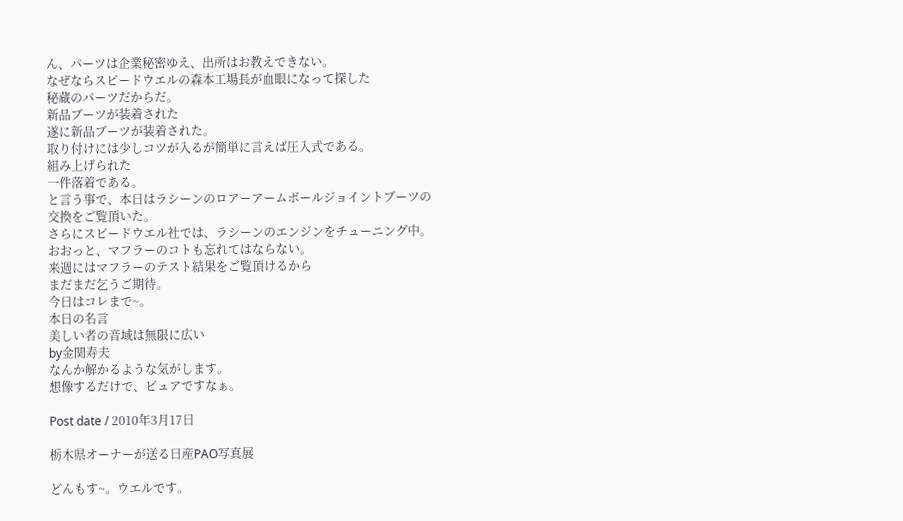ん、パーツは企業秘密ゆえ、出所はお教えできない。
なぜならスピードウエルの森本工場長が血眼になって探した
秘蔵のパーツだからだ。
新品ブーツが装着された
遂に新品ブーツが装着された。
取り付けには少しコツが入るが簡単に言えば圧入式である。
組み上げられた
一件落着である。
と言う事で、本日はラシーンのロアーアームボールジョイントブーツの
交換をご覧頂いた。
さらにスピードウエル社では、ラシーンのエンジンをチューニング中。
おおっと、マフラーのコトも忘れてはならない。
来週にはマフラーのテスト結果をご覧頂けるから
まだまだ乞うご期待。
今日はコレまで~。
本日の名言
美しい者の音域は無限に広い
by金関寿夫
なんか解かるような気がします。
想像するだけで、ピュアですなぁ。

Post date / 2010年3月17日

栃木県オーナーが送る日産PAO写真展

どんもす~。ウエルです。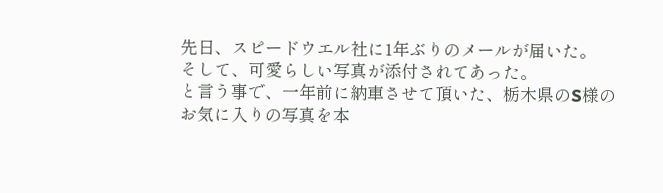先日、スピードウエル社に1年ぶりのメールが届いた。
そして、可愛らしい写真が添付されてあった。
と言う事で、一年前に納車させて頂いた、栃木県のS様の
お気に入りの写真を本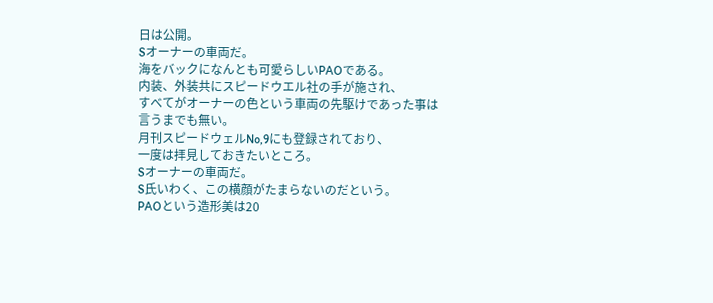日は公開。
Sオーナーの車両だ。
海をバックになんとも可愛らしいPAOである。
内装、外装共にスピードウエル社の手が施され、
すべてがオーナーの色という車両の先駆けであった事は
言うまでも無い。
月刊スピードウェルNo,9にも登録されており、
一度は拝見しておきたいところ。
Sオーナーの車両だ。
S氏いわく、この横顔がたまらないのだという。
PAOという造形美は20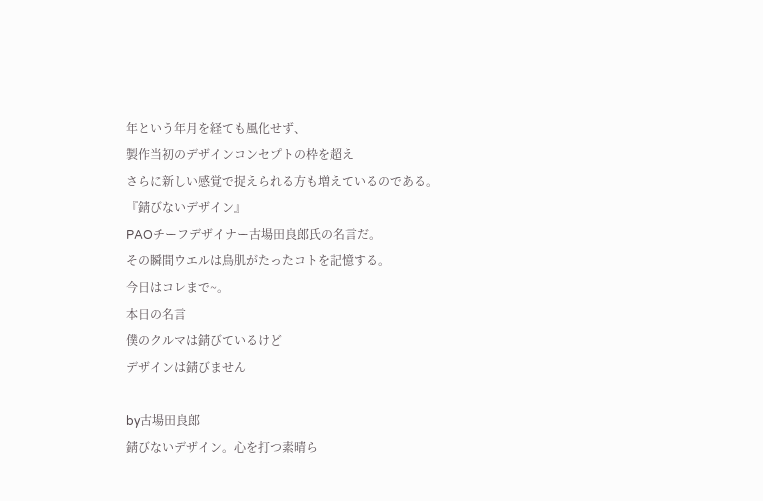年という年月を経ても風化せず、
製作当初のデザインコンセプトの枠を超え
さらに新しい感覚で捉えられる方も増えているのである。
『錆びないデザイン』
PAOチーフデザイナー古場田良郎氏の名言だ。
その瞬間ウエルは鳥肌がたったコトを記憶する。
今日はコレまで~。
本日の名言
僕のクルマは錆びているけど
デザインは錆びません

by古場田良郎
錆びないデザイン。心を打つ素晴ら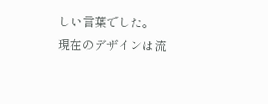しい言葉でした。
現在のデザインは流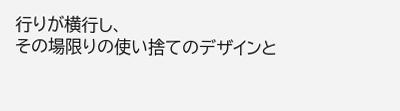行りが横行し、
その場限りの使い捨てのデザインと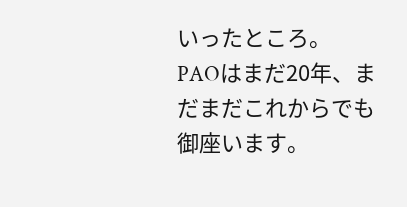いったところ。
PAOはまだ20年、まだまだこれからでも御座います。